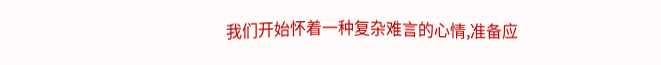我们开始怀着一种复杂难言的心情,准备应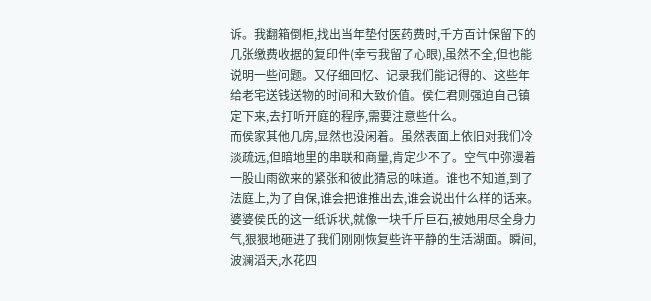诉。我翻箱倒柜,找出当年垫付医药费时,千方百计保留下的几张缴费收据的复印件(幸亏我留了心眼),虽然不全,但也能说明一些问题。又仔细回忆、记录我们能记得的、这些年给老宅送钱送物的时间和大致价值。侯仁君则强迫自己镇定下来,去打听开庭的程序,需要注意些什么。
而侯家其他几房,显然也没闲着。虽然表面上依旧对我们冷淡疏远,但暗地里的串联和商量,肯定少不了。空气中弥漫着一股山雨欲来的紧张和彼此猜忌的味道。谁也不知道,到了法庭上,为了自保,谁会把谁推出去,谁会说出什么样的话来。
婆婆侯氏的这一纸诉状,就像一块千斤巨石,被她用尽全身力气,狠狠地砸进了我们刚刚恢复些许平静的生活湖面。瞬间,波澜滔天,水花四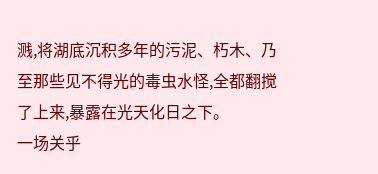溅,将湖底沉积多年的污泥、朽木、乃至那些见不得光的毒虫水怪,全都翻搅了上来,暴露在光天化日之下。
一场关乎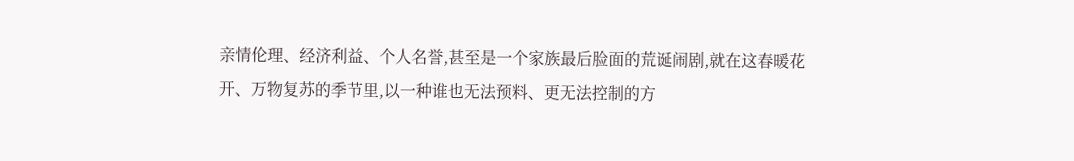亲情伦理、经济利益、个人名誉,甚至是一个家族最后脸面的荒诞闹剧,就在这春暖花开、万物复苏的季节里,以一种谁也无法预料、更无法控制的方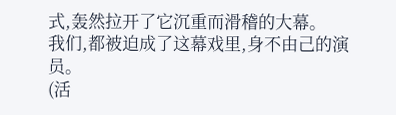式,轰然拉开了它沉重而滑稽的大幕。
我们,都被迫成了这幕戏里,身不由己的演员。
(活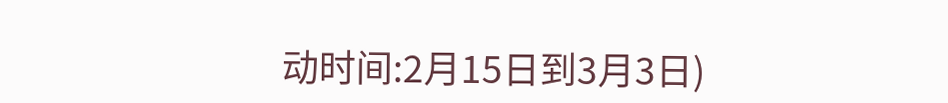动时间:2月15日到3月3日)